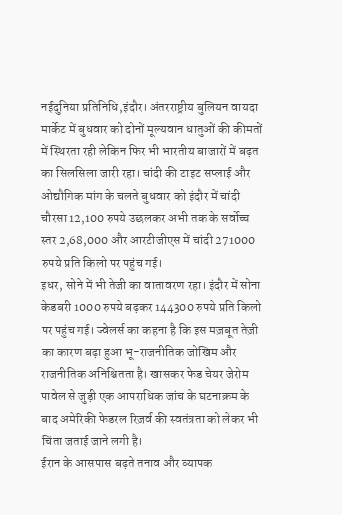नईदुनिया प्रतिनिधि,इंदौर। अंतरराष्ट्रीय बुलियन वायदा मार्केट में बुधवार को दोनों मूल्यवान धातुओं की कीमतों में स्थिरता रही लेकिन फिर भी भारतीय बाजारों में बढ़त का सिलसिला जारी रहा। चांदी की टाइट सप्लाई और ओद्यौगिक मांग के चलते बुधवार को इंदौर में चांदी चौरसा 12,100 रुपये उछलकर अभी तक के सर्वोच्च स्तर 2,68,000 और आरटीजीएस में चांदी 271000 रुपये प्रति किलो पर पहुंच गई।
इधर, सोने में भी तेजी का वातावरण रहा। इंदौर में सोना केडबरी 1000 रुपये बढ़कर 144300 रुपये प्रति किलो पर पहुंच गई। ज्वेलर्स का कहना है कि इस मज़बूत तेज़ी का कारण बढ़ा हुआ भू-राजनीतिक जोखिम और राजनीतिक अनिश्चितता है। खासकर फेड चेयर जेरोम पावेल से जुड़ी एक आपराधिक जांच के घटनाक्रम के बाद अमेरिकी फेडरल रिज़र्व की स्वतंत्रता को लेकर भी चिंता जताई जाने लगी है।
ईरान के आसपास बढ़ते तनाव और व्यापक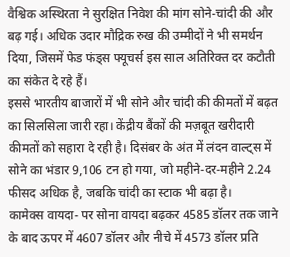वैश्विक अस्थिरता ने सुरक्षित निवेश की मांग सोने-चांदी की और बढ़ गई। अधिक उदार मौद्रिक रुख की उम्मीदों ने भी समर्थन दिया, जिसमें फेड फंड्स फ्यूचर्स इस साल अतिरिक्त दर कटौती का संकेत दे रहे हैं।
इससे भारतीय बाजारों में भी सोने और चांदी की कीमतों में बढ़त का सिलसिला जारी रहा। केंद्रीय बैंकों की मज़बूत खरीदारी कीमतों को सहारा दे रही है। दिसंबर के अंत में लंदन वाल्ट्स में सोने का भंडार 9,106 टन हो गया, जो महीने-दर-महीने 2.24 फीसद अधिक है, जबकि चांदी का स्टाक भी बढ़ा है।
कामेक्स वायदा- पर सोना वायदा बढ़कर 4585 डॉलर तक जाने के बाद ऊपर में 4607 डॉलर और नीचे में 4573 डॉलर प्रति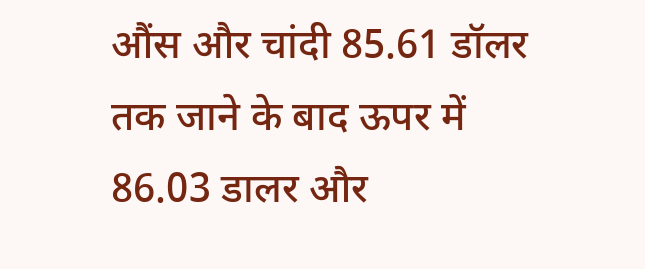औंस और चांदी 85.61 डॉलर तक जाने के बाद ऊपर में 86.03 डालर और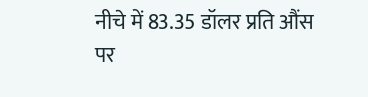नीचे में 83.35 डॉलर प्रति औंस पर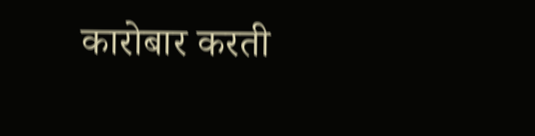कारोबार करती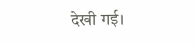देखी गई।